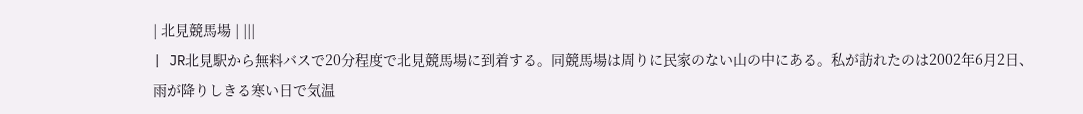| 北見競馬場 | |||
| JR北見駅から無料バスで20分程度で北見競馬場に到着する。同競馬場は周りに民家のない山の中にある。私が訪れたのは2002年6月2日、雨が降りしきる寒い日で気温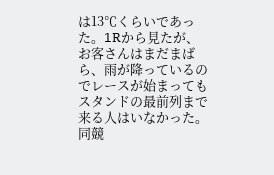は13℃くらいであった。1Rから見たが、お客さんはまだまばら、雨が降っているのでレースが始まってもスタンドの最前列まで来る人はいなかった。 同競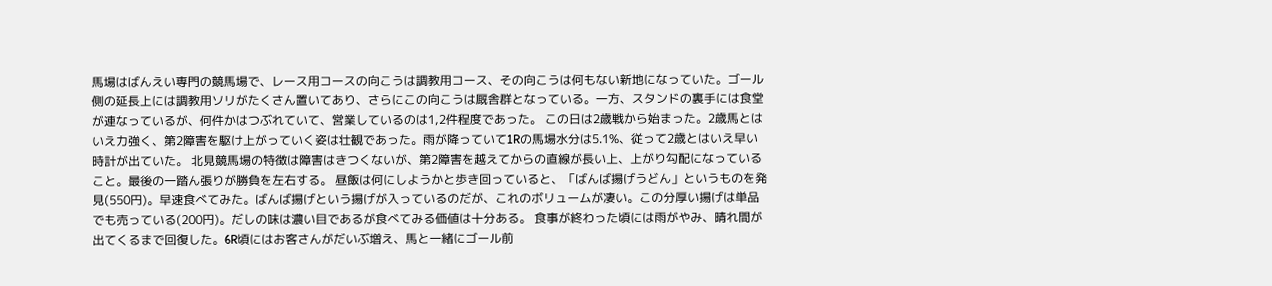馬場はばんえい専門の競馬場で、レース用コースの向こうは調教用コース、その向こうは何もない新地になっていた。ゴール側の延長上には調教用ソリがたくさん置いてあり、さらにこの向こうは厩舎群となっている。一方、スタンドの裏手には食堂が連なっているが、何件かはつぶれていて、営業しているのは1,2件程度であった。 この日は2歳戦から始まった。2歳馬とはいえ力強く、第2障害を駆け上がっていく姿は壮観であった。雨が降っていて1Rの馬場水分は5.1%、従って2歳とはいえ早い時計が出ていた。 北見競馬場の特徴は障害はきつくないが、第2障害を越えてからの直線が長い上、上がり勾配になっていること。最後の一踏ん張りが勝負を左右する。 昼飯は何にしようかと歩き回っていると、「ばんば揚げうどん」というものを発見(550円)。早速食べてみた。ばんば揚げという揚げが入っているのだが、これのボリュームが凄い。この分厚い揚げは単品でも売っている(200円)。だしの味は濃い目であるが食べてみる価値は十分ある。 食事が終わった頃には雨がやみ、晴れ間が出てくるまで回復した。6R頃にはお客さんがだいぶ増え、馬と一緒にゴール前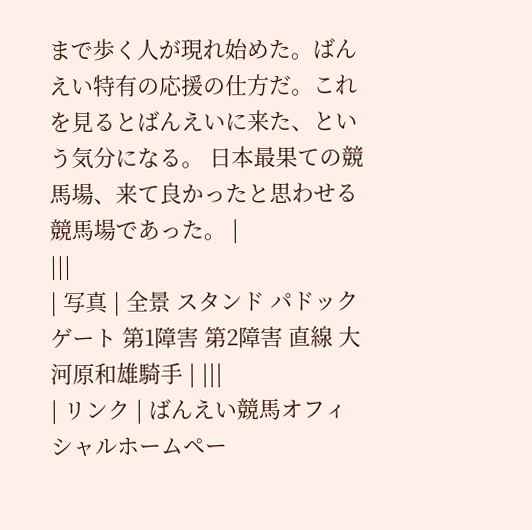まで歩く人が現れ始めた。ばんえい特有の応援の仕方だ。これを見るとばんえいに来た、という気分になる。 日本最果ての競馬場、来て良かったと思わせる競馬場であった。 |
|||
| 写真 | 全景 スタンド パドック ゲート 第1障害 第2障害 直線 大河原和雄騎手 | |||
| リンク | ばんえい競馬オフィシャルホームペー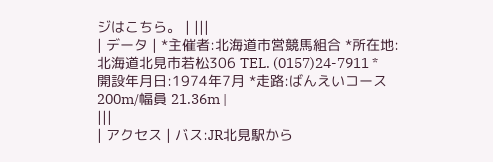ジはこちら。 | |||
| データ | *主催者:北海道市営競馬組合 *所在地:北海道北見市若松306 TEL. (0157)24-7911 *開設年月日:1974年7月 *走路:ばんえいコース 200m/幅員 21.36m |
|||
| アクセス | バス:JR北見駅から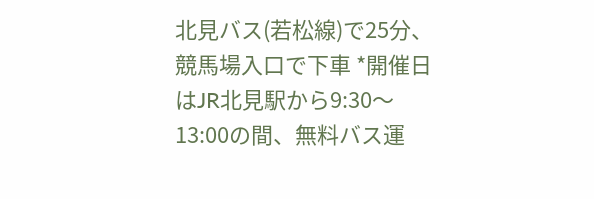北見バス(若松線)で25分、競馬場入口で下車 *開催日はJR北見駅から9:30〜13:00の間、無料バス運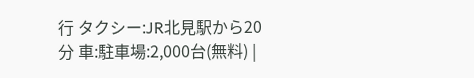行 タクシー:JR北見駅から20分 車:駐車場:2,000台(無料) |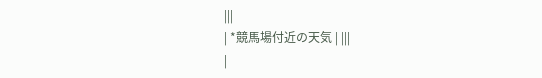|||
| *競馬場付近の天気 | |||
|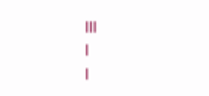|||
|
|